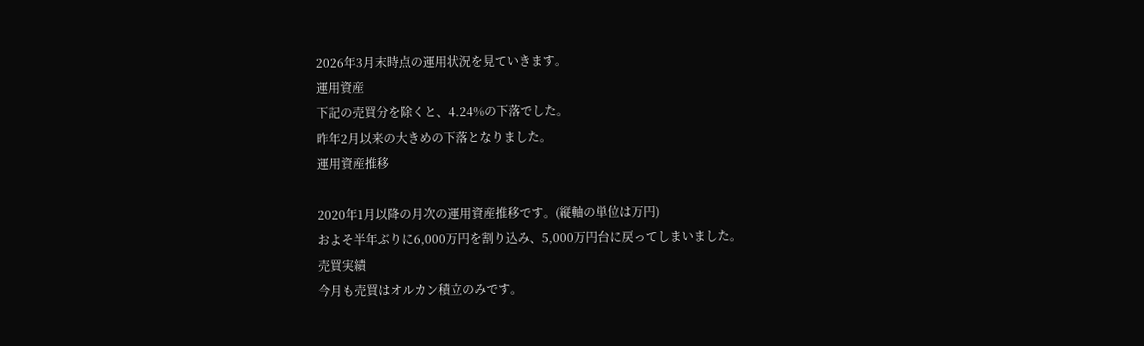2026年3月末時点の運用状況を見ていきます。
運用資産
下記の売買分を除くと、4.24%の下落でした。
昨年2月以来の大きめの下落となりました。
運用資産推移

2020年1月以降の月次の運用資産推移です。(縦軸の単位は万円)
およそ半年ぶりに6,000万円を割り込み、5,000万円台に戻ってしまいました。
売買実績
今月も売買はオルカン積立のみです。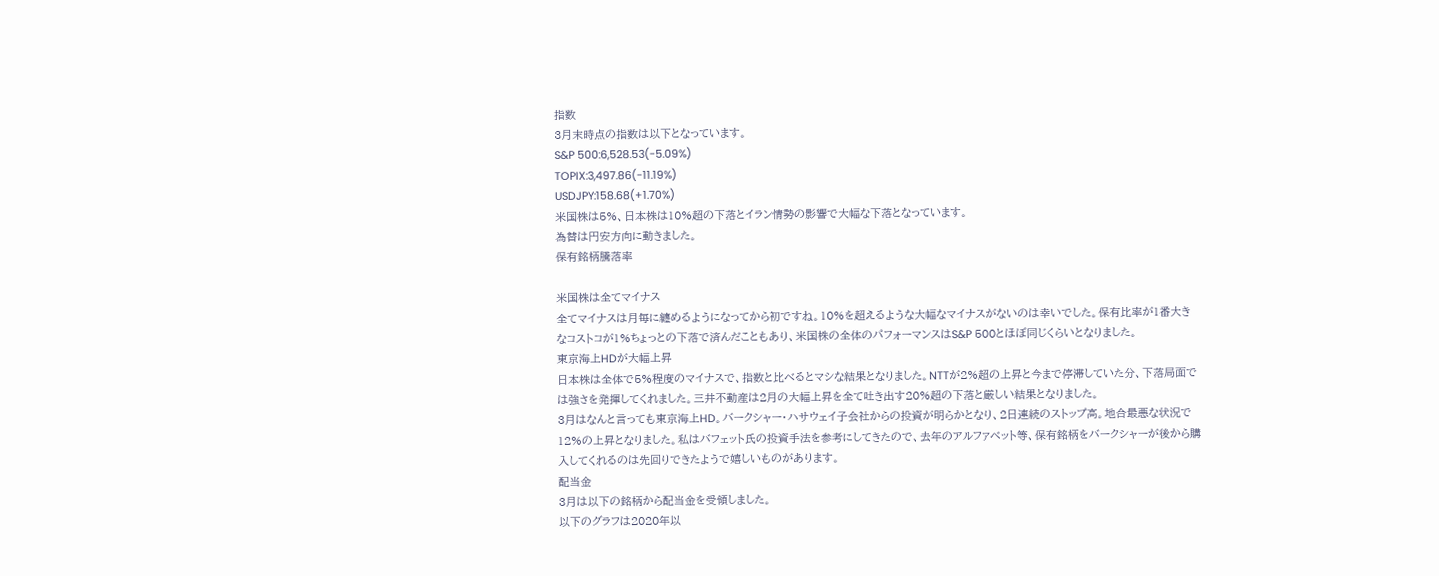指数
3月末時点の指数は以下となっています。
S&P 500:6,528.53(-5.09%)
TOPIX:3,497.86(-11.19%)
USDJPY:158.68(+1.70%)
米国株は5%、日本株は10%超の下落とイラン情勢の影響で大幅な下落となっています。
為替は円安方向に動きました。
保有銘柄騰落率

米国株は全てマイナス
全てマイナスは月毎に纏めるようになってから初ですね。10%を超えるような大幅なマイナスがないのは幸いでした。保有比率が1番大きなコストコが1%ちょっとの下落で済んだこともあり、米国株の全体のパフォーマンスはS&P 500とほぼ同じくらいとなりました。
東京海上HDが大幅上昇
日本株は全体で5%程度のマイナスで、指数と比べるとマシな結果となりました。NTTが2%超の上昇と今まで停滞していた分、下落局面では強さを発揮してくれました。三井不動産は2月の大幅上昇を全て吐き出す20%超の下落と厳しい結果となりました。
3月はなんと言っても東京海上HD。バークシャー・ハサウェイ子会社からの投資が明らかとなり、2日連続のストップ高。地合最悪な状況で12%の上昇となりました。私はバフェット氏の投資手法を参考にしてきたので、去年のアルファベット等、保有銘柄をバークシャーが後から購入してくれるのは先回りできたようで嬉しいものがあります。
配当金
3月は以下の銘柄から配当金を受領しました。
以下のグラフは2020年以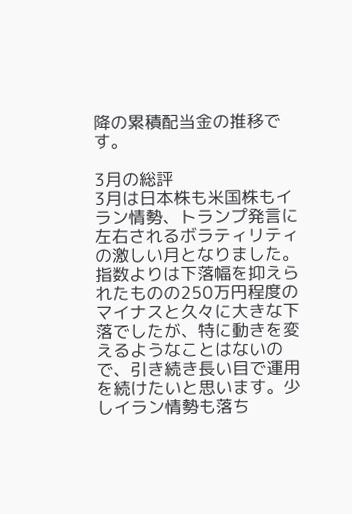降の累積配当金の推移です。

3月の総評
3月は日本株も米国株もイラン情勢、トランプ発言に左右されるボラティリティの激しい月となりました。指数よりは下落幅を抑えられたものの250万円程度のマイナスと久々に大きな下落でしたが、特に動きを変えるようなことはないので、引き続き長い目で運用を続けたいと思います。少しイラン情勢も落ち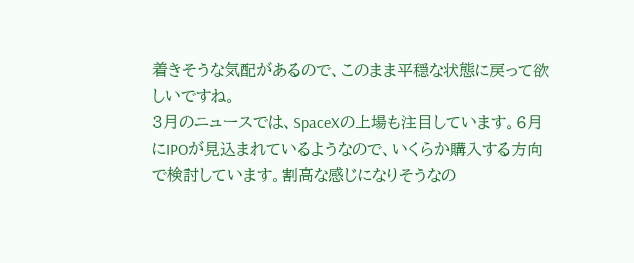着きそうな気配があるので、このまま平穏な状態に戻って欲しいですね。
3月のニュースでは、SpaceXの上場も注目しています。6月にIPOが見込まれているようなので、いくらか購入する方向で検討しています。割高な感じになりそうなの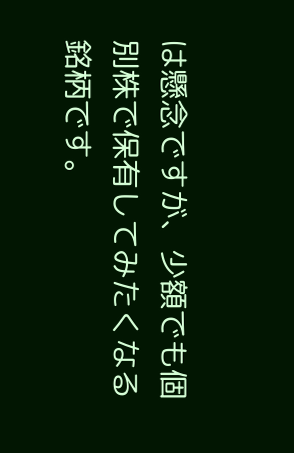は懸念ですが、少額でも個別株で保有してみたくなる銘柄です。